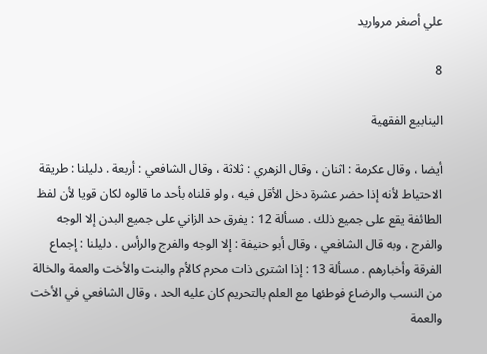علي أصغر مرواريد

8

الينابيع الفقهية

أيضا ، وقال عكرمة : اثنان ، وقال الزهري : ثلاثة ، وقال الشافعي : أربعة . دليلنا : طريقة الاحتياط لأنه إذا حضر عشرة دخل الأقل فيه ، ولو قلناه بأحد ما قالوه لكان قويا لأن لفظ الطائفة يقع على جميع ذلك . مسألة 12 : يفرق حد الزاني على جميع البدن إلا الوجه والفرج ، وبه قال الشافعي ، وقال أبو حنيفة : إلا الوجه والفرج والرأس . دليلنا : إجماع الفرقة وأخبارهم . مسألة 13 : إذا اشترى ذات محرم كالأم والبنت والأخت والعمة والخالة من النسب والرضاع فوطئها مع العلم بالتحريم كان عليه الحد ، وقال الشافعي في الأخت والعمة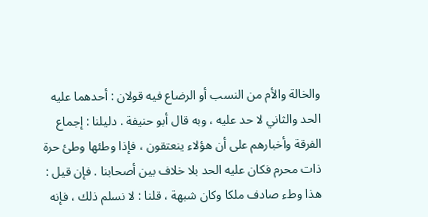والخالة والأم من النسب أو الرضاع فيه قولان : أحدهما عليه الحد والثاني لا حد عليه ، وبه قال أبو حنيفة . دليلنا : إجماع الفرقة وأخبارهم على أن هؤلاء ينعتقون ، فإذا وطئها وطئ حرة ذات محرم فكان عليه الحد بلا خلاف بين أصحابنا . فإن قيل : هذا وطء صادف ملكا وكان شبهة ، قلنا : لا نسلم ذلك ، فإنه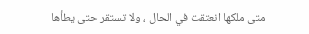متى ملكها انعتقت في الحال ، ولا تستقر حتى يطأها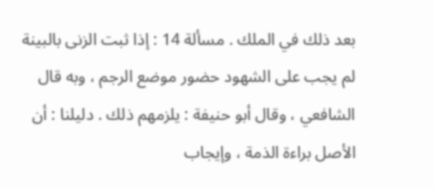بعد ذلك في الملك . مسألة 14 : إذا ثبت الزنى بالبينة لم يجب على الشهود حضور موضع الرجم ، وبه قال الشافعي ، وقال أبو حنيفة : يلزمهم ذلك . دليلنا : أن الأصل براءة الذمة ، وإيجاب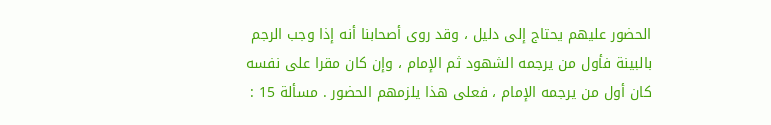الحضور عليهم يحتاج إلى دليل ، وقد روى أصحابنا أنه إذا وجب الرجم بالبينة فأول من يرجمه الشهود ثم الإمام ، وإن كان مقرا على نفسه كان أول من يرجمه الإمام ، فعلى هذا يلزمهم الحضور . مسألة 15 :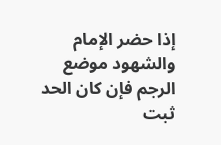إذا حضر الإمام والشهود موضع الرجم فإن كان الحد ثبت